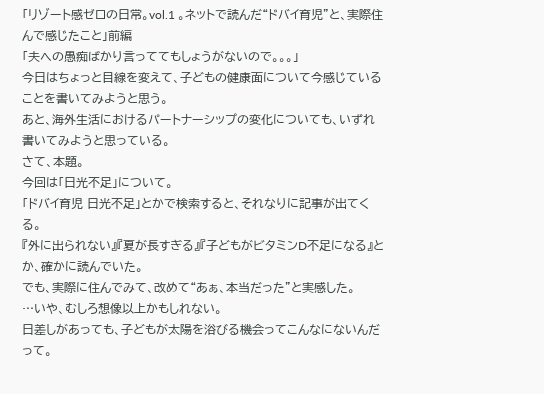「リゾート感ゼロの日常。vol.1 。ネットで読んだ“ドバイ育児”と、実際住んで感じたこと」前編
「夫への愚痴ばかり言っててもしょうがないので。。。」
今日はちょっと目線を変えて、子どもの健康面について今感じていることを書いてみようと思う。
あと、海外生活におけるパートナーシップの変化についても、いずれ書いてみようと思っている。
さて、本題。
今回は「日光不足」について。
「ドバイ育児 日光不足」とかで検索すると、それなりに記事が出てくる。
『外に出られない』『夏が長すぎる』『子どもがビタミンD不足になる』とか、確かに読んでいた。
でも、実際に住んでみて、改めて“あぁ、本当だった”と実感した。
…いや、むしろ想像以上かもしれない。
日差しがあっても、子どもが太陽を浴びる機会ってこんなにないんだって。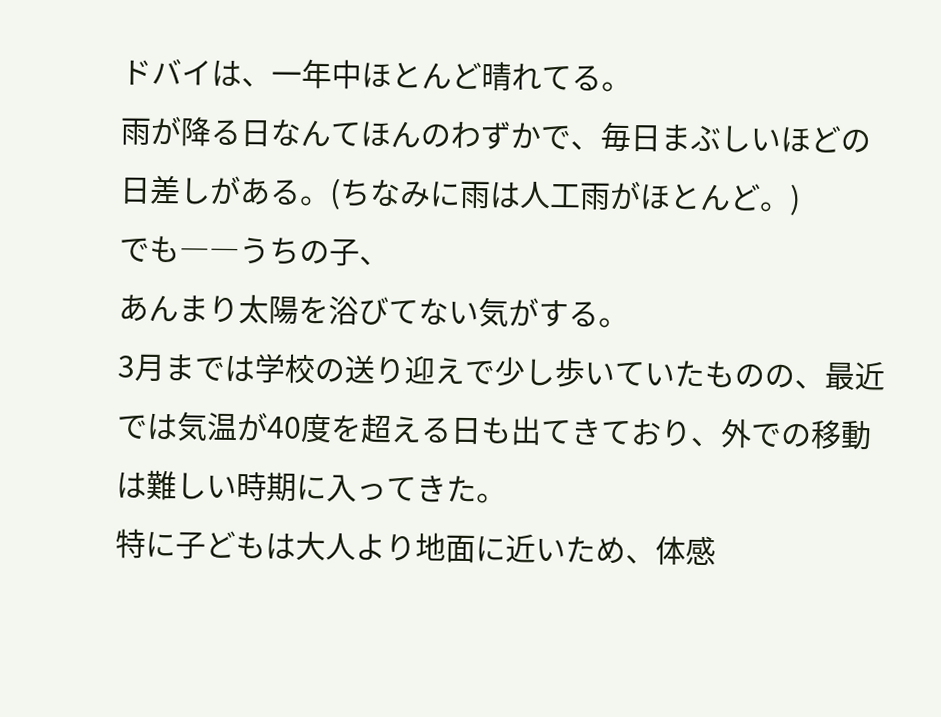ドバイは、一年中ほとんど晴れてる。
雨が降る日なんてほんのわずかで、毎日まぶしいほどの日差しがある。(ちなみに雨は人工雨がほとんど。)
でも――うちの子、
あんまり太陽を浴びてない気がする。
3月までは学校の送り迎えで少し歩いていたものの、最近では気温が40度を超える日も出てきており、外での移動は難しい時期に入ってきた。
特に子どもは大人より地面に近いため、体感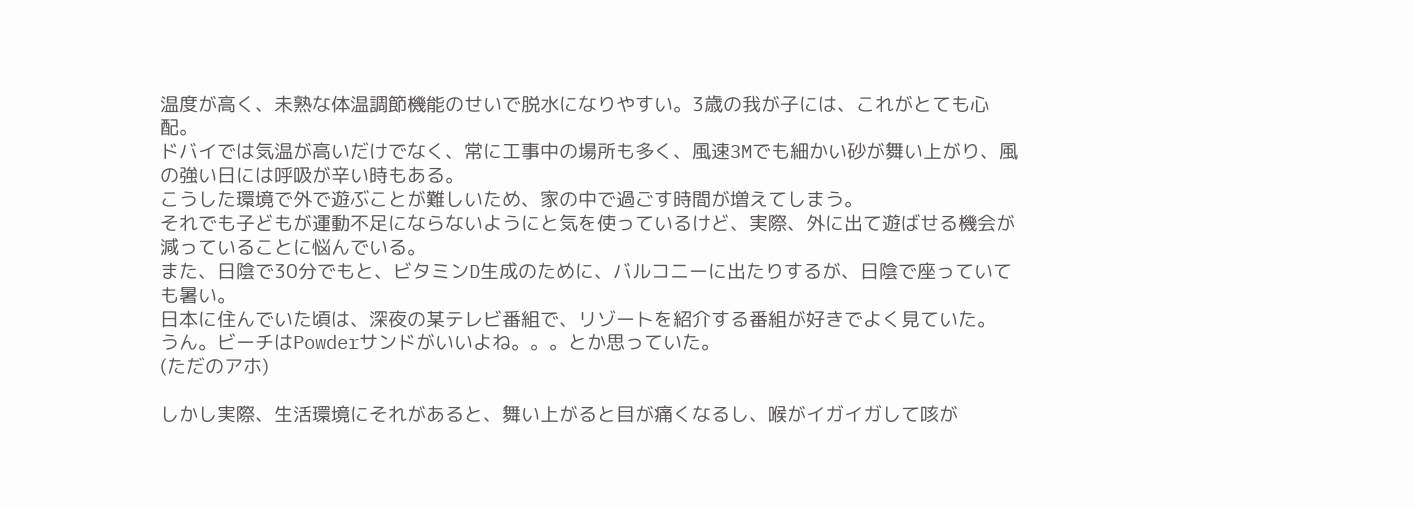温度が高く、未熟な体温調節機能のせいで脱水になりやすい。3歳の我が子には、これがとても心配。
ドバイでは気温が高いだけでなく、常に工事中の場所も多く、風速3Mでも細かい砂が舞い上がり、風の強い日には呼吸が辛い時もある。
こうした環境で外で遊ぶことが難しいため、家の中で過ごす時間が増えてしまう。
それでも子どもが運動不足にならないようにと気を使っているけど、実際、外に出て遊ばせる機会が減っていることに悩んでいる。
また、日陰で30分でもと、ビタミンD生成のために、バルコニーに出たりするが、日陰で座っていても暑い。
日本に住んでいた頃は、深夜の某テレビ番組で、リゾートを紹介する番組が好きでよく見ていた。
うん。ビーチはPowderサンドがいいよね。。。とか思っていた。
(ただのアホ)

しかし実際、生活環境にそれがあると、舞い上がると目が痛くなるし、喉がイガイガして咳が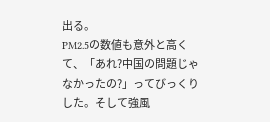出る。
PM2.5の数値も意外と高くて、「あれ?中国の問題じゃなかったの?」ってびっくりした。そして強風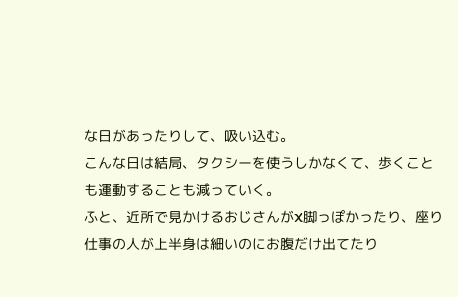な日があったりして、吸い込む。
こんな日は結局、タクシーを使うしかなくて、歩くことも運動することも減っていく。
ふと、近所で見かけるおじさんがX脚っぽかったり、座り仕事の人が上半身は細いのにお腹だけ出てたり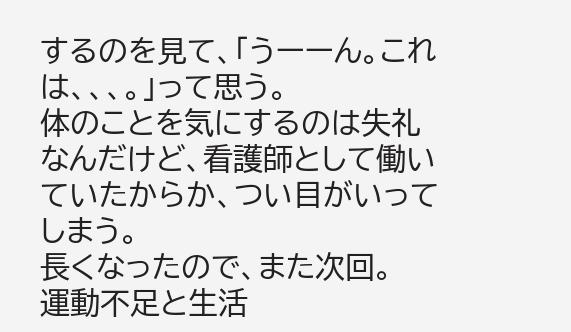するのを見て、「うーーん。これは、、、。」って思う。
体のことを気にするのは失礼なんだけど、看護師として働いていたからか、つい目がいってしまう。
長くなったので、また次回。
運動不足と生活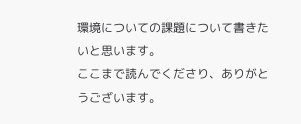環境についての課題について書きたいと思います。
ここまで読んでくださり、ありがとうございます。